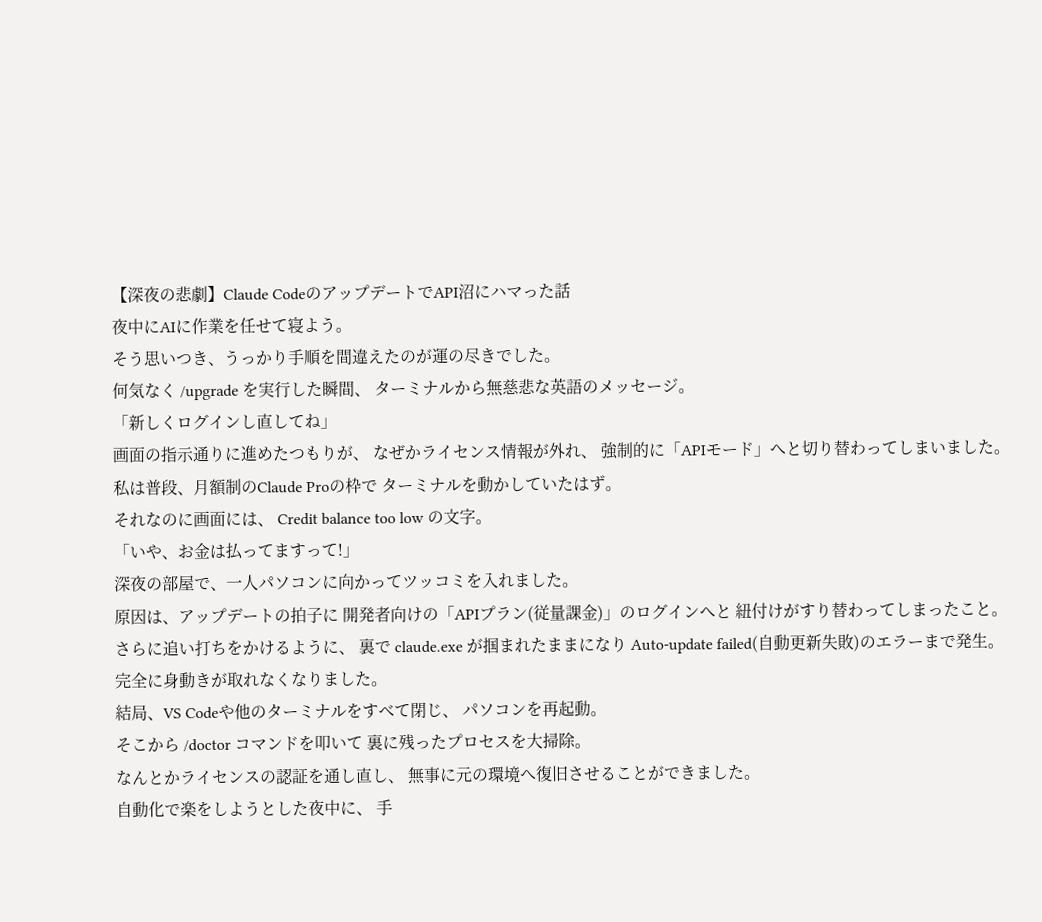【深夜の悲劇】Claude CodeのアップデートでAPI沼にハマった話
夜中にAIに作業を任せて寝よう。
そう思いつき、うっかり手順を間違えたのが運の尽きでした。
何気なく /upgrade を実行した瞬間、 ターミナルから無慈悲な英語のメッセージ。
「新しくログインし直してね」
画面の指示通りに進めたつもりが、 なぜかライセンス情報が外れ、 強制的に「APIモード」へと切り替わってしまいました。
私は普段、月額制のClaude Proの枠で ターミナルを動かしていたはず。
それなのに画面には、 Credit balance too low の文字。
「いや、お金は払ってますって!」
深夜の部屋で、一人パソコンに向かってツッコミを入れました。
原因は、アップデートの拍子に 開発者向けの「APIプラン(従量課金)」のログインへと 紐付けがすり替わってしまったこと。
さらに追い打ちをかけるように、 裏で claude.exe が掴まれたままになり Auto-update failed(自動更新失敗)のエラーまで発生。
完全に身動きが取れなくなりました。
結局、VS Codeや他のターミナルをすべて閉じ、 パソコンを再起動。
そこから /doctor コマンドを叩いて 裏に残ったプロセスを大掃除。
なんとかライセンスの認証を通し直し、 無事に元の環境へ復旧させることができました。
自動化で楽をしようとした夜中に、 手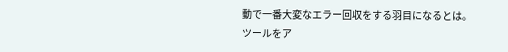動で一番大変なエラー回収をする羽目になるとは。
ツールをア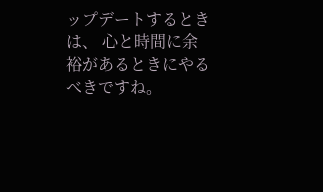ップデートするときは、 心と時間に余裕があるときにやるべきですね。